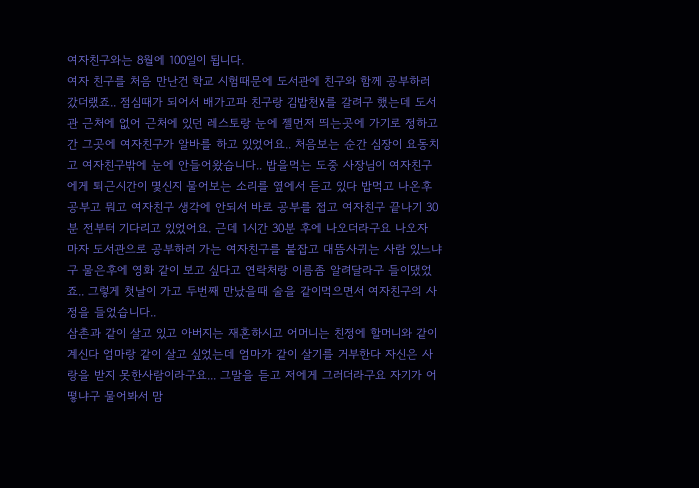여자친구와는 8월에 100일이 됩니다.
여자 친구를 처음 만난건 학교 시험때문에 도서관에 친구와 함께 공부하러 갔더랬죠.. 점심때가 되어서 배가고파 친구랑 김밥천X를 갈려구 했는데 도서관 근처에 없어 근처에 있던 레스토랑 눈에 젤먼저 띄는곳에 가기로 정하고 간 그곳에 여자친구가 알바를 하고 있었어요.. 처음보는 순간 심장이 요동치고 여자친구밖에 눈에 안들어왔습니다.. 밥을먹는 도중 사장님이 여자친구에게 퇴근시간이 몇신지 물어보는 소리를 옆에서 듣고 있다 밥먹고 나온후 공부고 뭐고 여자친구 생각에 안되서 바로 공부를 접고 여자친구 끝나기 30분 전부터 기다리고 있었어요. 근데 1시간 30분 후에 나오더라구요 나오자 마자 도서관으로 공부하러 가는 여자친구를 붙잡고 대뜸사귀는 사람 있느냐구 물은후에 영화 같이 보고 싶다고 연락처랑 이름좀 알려달라구 들이댔었죠.. 그렇게 첫날이 가고 두번째 만났을때 술을 같이먹으면서 여자친구의 사정을 들었습니다..
삼촌과 같이 살고 있고 아버지는 재혼하시고 어머니는 친정에 할머니와 같이계신다 엄마랑 같이 살고 싶었는데 엄마가 같이 살기를 거부한다 자신은 사랑을 받지 못한사람이라구요... 그말을 듣고 저에게 그러더라구요 자기가 어떻냐구 물어봐서 맘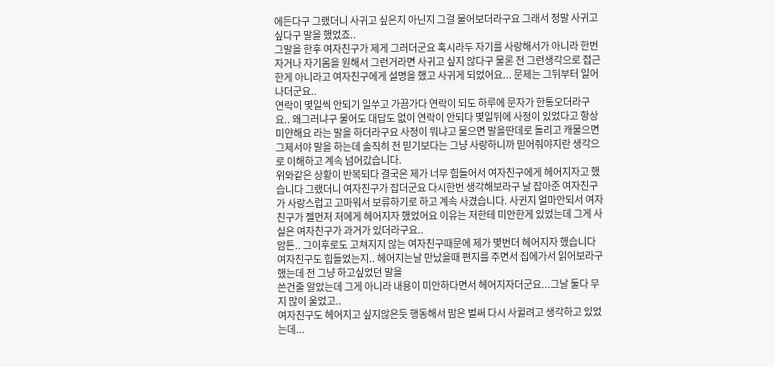에든다구 그랬더니 사귀고 싶은지 아닌지 그걸 물어보더라구요 그래서 정말 사귀고 싶다구 말을 했었죠..
그말을 한후 여자친구가 제게 그러더군요 혹시라두 자기를 사랑해서가 아니라 한번 자거나 자기몸을 원해서 그런거라면 사귀고 싶지 않다구 물론 전 그런생각으로 접근한게 아니라고 여자친구에게 설명을 했고 사귀게 되었어요... 문제는 그뒤부터 일어나더군요..
연락이 몇일씩 안되기 일쑤고 가끔가다 연락이 되도 하루에 문자가 한통오더라구요.. 왜그러냐구 물어도 대답도 없이 연락이 안되다 몇일뒤에 사정이 있었다고 항상 미얀해요 라는 말을 하더라구요 사정이 뭐냐고 물으면 말을딴데로 돌리고 캐물으면 그제서야 말을 하는데 솔직히 전 믿기보다는 그냥 사랑하니까 믿어줘야지란 생각으로 이해하고 계속 넘어갔습니다.
위와같은 상황이 반복되다 결국은 제가 너무 힘들어서 여자친구에게 헤어지자고 했습니다 그랬더니 여자친구가 잡더군요 다시한번 생각해보라구 날 잡아준 여자친구가 사랑스럽고 고마워서 보류하기로 하고 계속 사겼습니다. 사귄지 얼마안되서 여자친구가 젤먼저 저에게 헤어지자 했었어요 이유는 저한테 미안한게 있었는데 그게 사실은 여자친구가 과거가 있더라구요..
암튼.. 그이후로도 고쳐지지 않는 여자친구때문에 제가 몇번더 헤어지자 했습니다 여자친구도 힘들었는지.. 헤어지는날 만났을때 편지를 주면서 집에가서 읽어보라구 했는데 전 그냥 하고싶었던 말을
쓴건줄 알았는데 그게 아니라 내용이 미안하다면서 헤어지자더군요...그날 둘다 무지 많이 울었고..
여자친구도 헤어지고 싶지않은듯 행동해서 맘은 벌써 다시 사귈려고 생각하고 있었는데...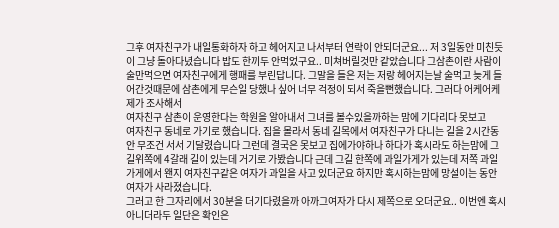그후 여자친구가 내일통화하자 하고 헤어지고 나서부터 연락이 안되더군요... 저 3일동안 미친듯이 그냥 돌아다녔습니다 밥도 한끼두 안먹었구요.. 미쳐버릴것만 같았습니다 그삼촌이란 사람이 술만먹으면 여자친구에게 행패를 부린답니다. 그말을 들은 저는 저랑 헤어지는날 술먹고 늦게 들어간것때문에 삼촌에게 무슨일 당했나 싶어 너무 걱정이 되서 죽을뻔했습니다. 그러다 어케어케 제가 조사해서
여자친구 삼촌이 운영한다는 학원을 알아내서 그녀를 볼수있을까하는 맘에 기다리다 못보고
여자친구 동네로 가기로 했습니다. 집을 몰라서 동네 길목에서 여자친구가 다니는 길을 2시간동안 무조건 서서 기달렸습니다 그런데 결국은 못보고 집에가야하나 하다가 혹시라도 하는맘에 그길위쪽에 4갈래 길이 있는데 거기로 가봤습니다 근데 그길 한쪽에 과일가게가 있는데 저쪽 과일가게에서 왠지 여자친구같은 여자가 과일을 사고 있더군요 하지만 혹시하는맘에 망설이는 동안 여자가 사라졌습니다.
그러고 한 그자리에서 30분을 더기다렸을까 아까그여자가 다시 제쪽으로 오더군요.. 이번엔 혹시아니더라두 일단은 확인은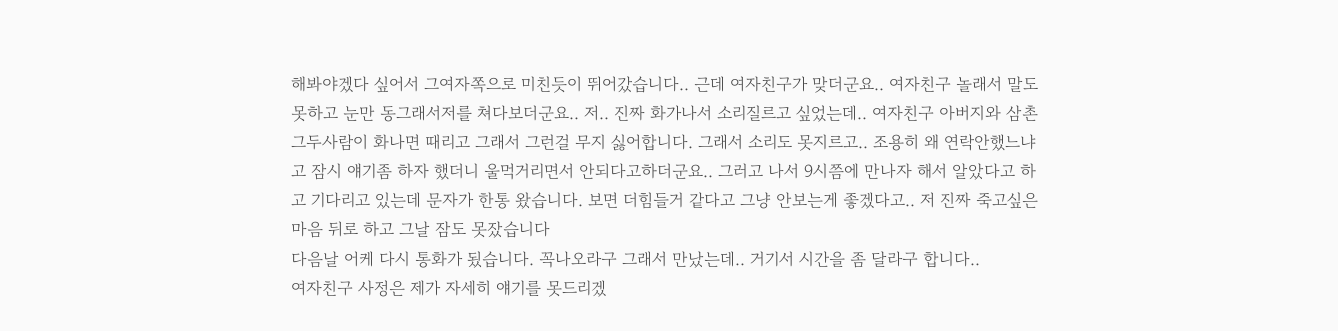해봐야겠다 싶어서 그여자쪽으로 미친듯이 뛰어갔습니다.. 근데 여자친구가 맞더군요.. 여자친구 놀래서 말도 못하고 눈만 동그래서저를 쳐다보더군요.. 저.. 진짜 화가나서 소리질르고 싶었는데.. 여자친구 아버지와 삼촌 그두사람이 화나면 때리고 그래서 그런걸 무지 싫어합니다. 그래서 소리도 못지르고.. 조용히 왜 연락안했느냐고 잠시 얘기좀 하자 했더니 울먹거리면서 안되다고하더군요.. 그러고 나서 9시쯤에 만나자 해서 알았다고 하고 기다리고 있는데 문자가 한통 왔습니다. 보면 더힘들거 같다고 그냥 안보는게 좋겠다고.. 저 진짜 죽고싶은마음 뒤로 하고 그날 잠도 못잤습니다
다음날 어케 다시 통화가 됬습니다. 꼭나오라구 그래서 만났는데.. 거기서 시간을 좀 달라구 합니다..
여자친구 사정은 제가 자세히 얘기를 못드리겠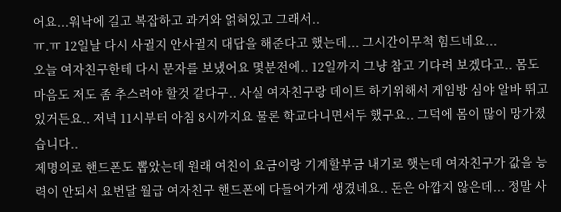어요...워낙에 길고 복잡하고 과거와 얽혀있고 그래서..
ㅠ.ㅠ 12일날 다시 사귈지 안사귈지 대답을 해준다고 했는데... 그시간이무척 힘드네요...
오늘 여자친구한테 다시 문자를 보냈어요 몇분전에.. 12일까지 그냥 참고 기다려 보겠다고.. 몸도 마음도 저도 좀 추스려야 할것 같다구.. 사실 여자친구랑 데이트 하기위해서 게임방 심야 알바 뛰고 있거든요.. 저녁 11시부터 아침 8시까지요 물론 학교다니면서두 했구요.. 그덕에 몸이 많이 망가졌습니다..
제명의로 핸드폰도 뽑았는데 원래 여친이 요금이랑 기계할부금 내기로 햇는데 여자친구가 값을 능력이 안되서 요번달 월급 여자친구 핸드폰에 다들어가게 생겼네요.. 돈은 아깝지 않은데... 정말 사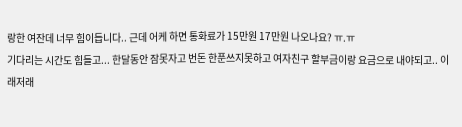랑한 여잔데 너무 힘이듭니다.. 근데 어케 하면 통화료가 15만원 17만원 나오나요? ㅠ.ㅠ
기다리는 시간도 힘들고... 한달동안 잠못자고 번돈 한푼쓰지못하고 여자친구 할부금이랑 요금으로 내야되고.. 이래저래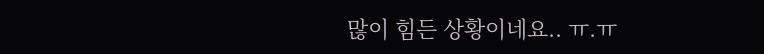많이 힘든 상황이네요.. ㅠ.ㅠ